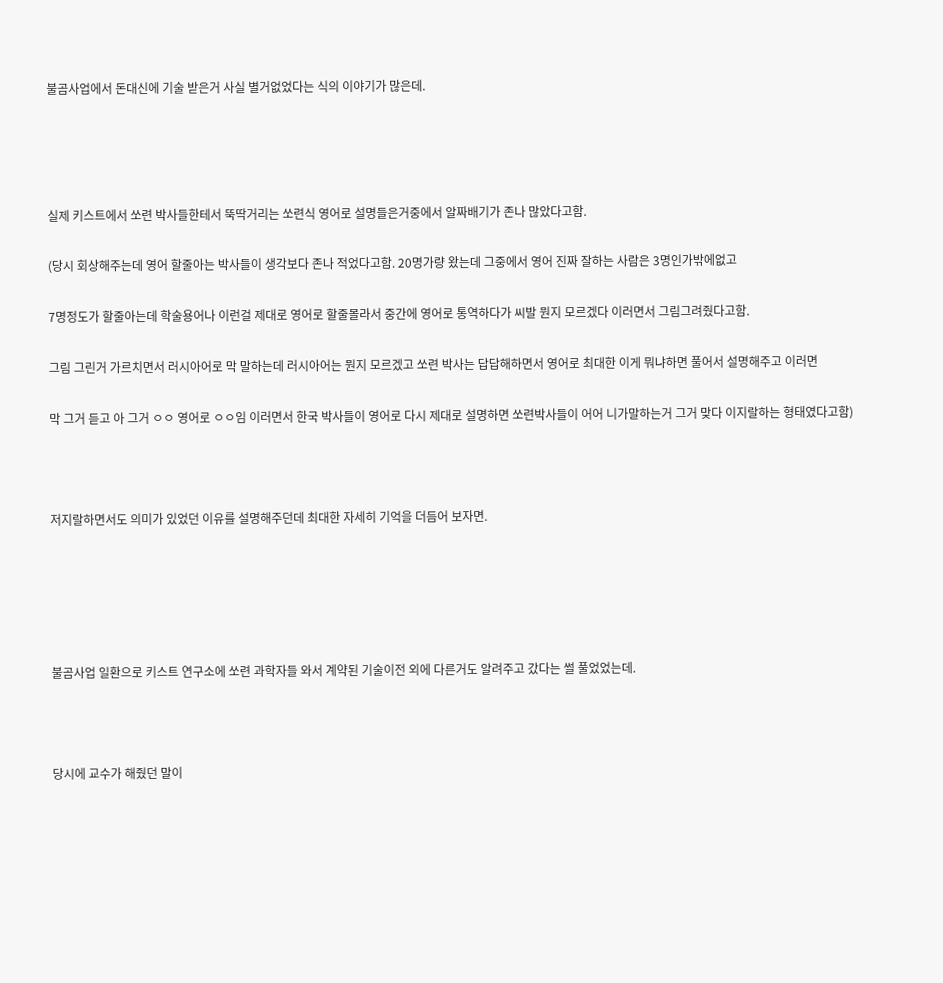불곰사업에서 돈대신에 기술 받은거 사실 별거없었다는 식의 이야기가 많은데.




실제 키스트에서 쏘련 박사들한테서 뚝딱거리는 쏘련식 영어로 설명들은거중에서 알짜배기가 존나 많았다고함.

(당시 회상해주는데 영어 할줄아는 박사들이 생각보다 존나 적었다고함. 20명가량 왔는데 그중에서 영어 진짜 잘하는 사람은 3명인가밖에없고

7명정도가 할줄아는데 학술용어나 이런걸 제대로 영어로 할줄몰라서 중간에 영어로 통역하다가 씨발 뭔지 모르겠다 이러면서 그림그려줬다고함.

그림 그린거 가르치면서 러시아어로 막 말하는데 러시아어는 뭔지 모르겠고 쏘련 박사는 답답해하면서 영어로 최대한 이게 뭐냐하면 풀어서 설명해주고 이러면

막 그거 듣고 아 그거 ㅇㅇ 영어로 ㅇㅇ임 이러면서 한국 박사들이 영어로 다시 제대로 설명하면 쏘련박사들이 어어 니가말하는거 그거 맞다 이지랄하는 형태였다고함)



저지랄하면서도 의미가 있었던 이유를 설명해주던데 최대한 자세히 기억을 더듬어 보자면.





불곰사업 일환으로 키스트 연구소에 쏘련 과학자들 와서 계약된 기술이전 외에 다른거도 알려주고 갔다는 썰 풀었었는데.



당시에 교수가 해줬던 말이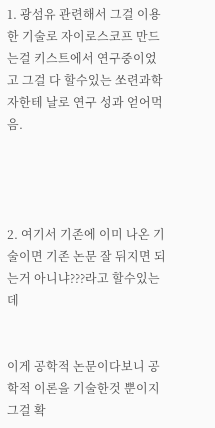1. 광섬유 관련해서 그걸 이용한 기술로 자이로스코프 만드는걸 키스트에서 연구중이었고 그걸 다 할수있는 쏘련과학자한테 날로 연구 성과 얻어먹음.




2. 여기서 기존에 이미 나온 기술이면 기존 논문 잘 뒤지면 되는거 아니냐???라고 할수있는데


이게 공학적 논문이다보니 공학적 이론을 기술한것 뿐이지 그걸 확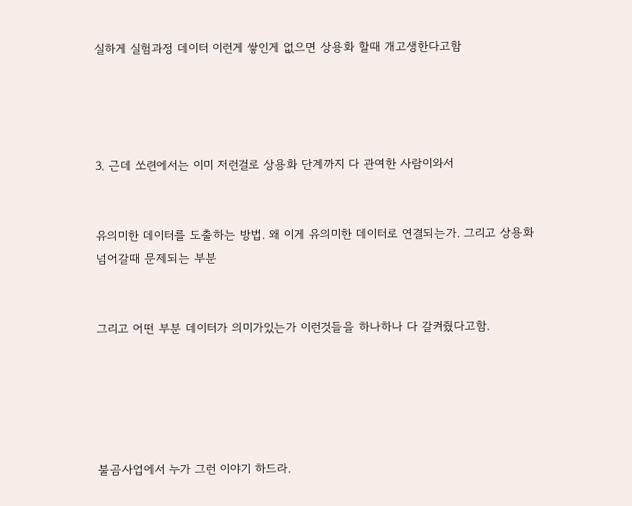실하게 실험과정 데이터 이런게 쌓인게 없으면 상용화 할때 개고생한다고함




3. 근데 쏘련에서는 이미 저런걸로 상용화 단계까지 다 관여한 사람이와서


유의미한 데이터를 도출하는 방법. 왜 이게 유의미한 데이터로 연결되는가. 그리고 상용화 넘어갈때 문제되는 부분


그리고 어떤 부분 데이터가 의미가있는가 이런것들을 하나하나 다 갈켜줬다고함.





불곰사업에서 누가 그런 이야기 하드라.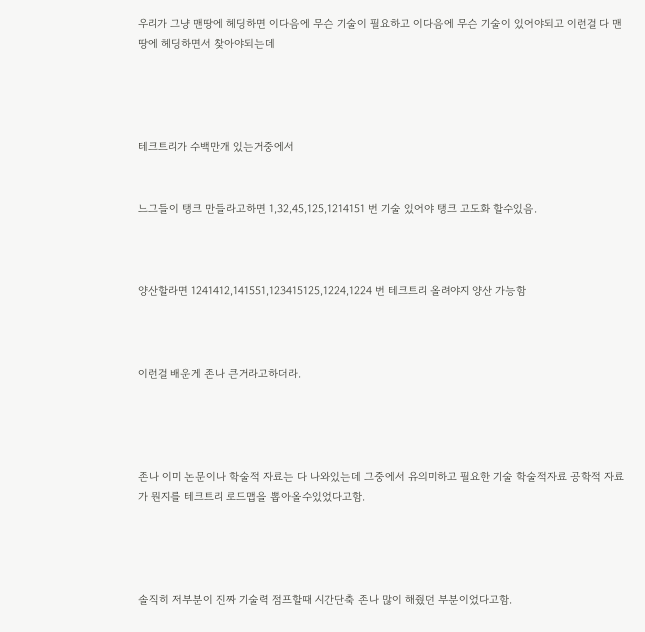우리가 그냥 맨땅에 헤딩하면 이다음에 무슨 기술이 필요하고 이다음에 무슨 기술이 있어야되고 이런걸 다 맨땅에 헤딩하면서 찾아야되는데




테크트리가 수백만개 있는거중에서


느그들이 탱크 만들라고하면 1,32,45,125,1214151 번 기술 있어야 탱크 고도화 할수있음.



양산할라면 1241412,141551,123415125,1224,1224 번 테크트리 올려야지 양산 가능함



이런걸 배운게 존나 큰거라고하더라.




존나 이미 논문이나 학술적 자료는 다 나와있는데 그중에서 유의미하고 필요한 기술 학술적자료 공학적 자료 가 뭔지를 테크트리 로드맵을 뽑아올수있었다고함.




솔직히 저부분이 진짜 기술력 점프할때 시간단축 존나 많이 해줬던 부분이었다고함.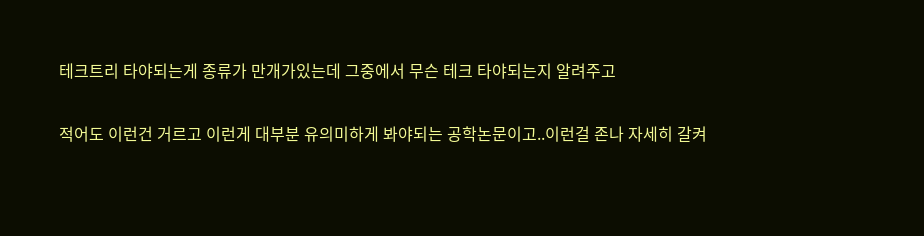테크트리 타야되는게 종류가 만개가있는데 그중에서 무슨 테크 타야되는지 알려주고


적어도 이런건 거르고 이런게 대부분 유의미하게 봐야되는 공학논문이고..이런걸 존나 자세히 갈켜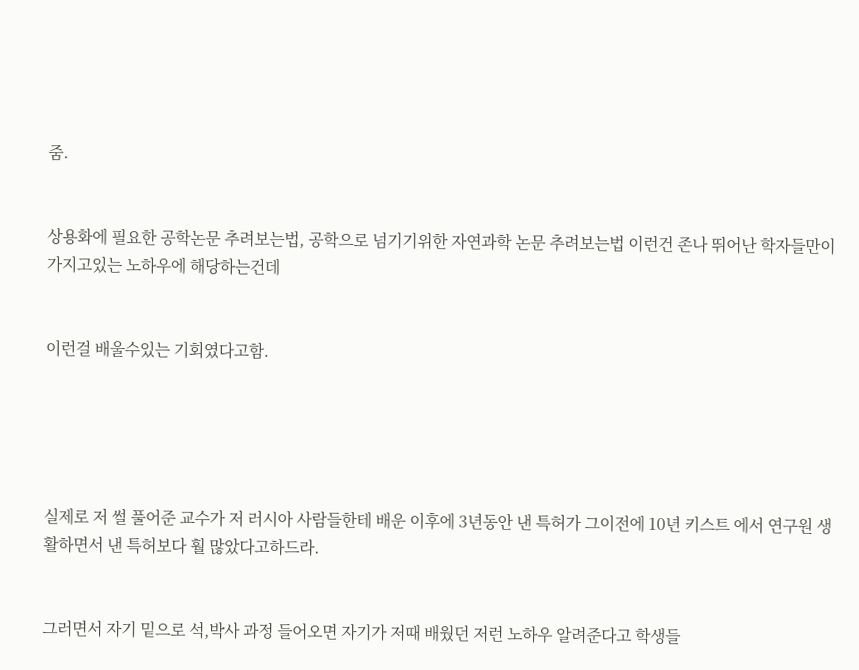줌.


상용화에 필요한 공학논문 추려보는법, 공학으로 넘기기위한 자연과학 논문 추려보는법 이런건 존나 뛰어난 학자들만이 가지고있는 노하우에 해당하는건데


이런걸 배울수있는 기회였다고함.





실제로 저 썰 풀어준 교수가 저 러시아 사람들한테 배운 이후에 3년동안 낸 특허가 그이전에 10년 키스트 에서 연구원 생활하면서 낸 특허보다 훨 많았다고하드라.


그러면서 자기 밑으로 석,박사 과정 들어오면 자기가 저때 배웠던 저런 노하우 알려준다고 학생들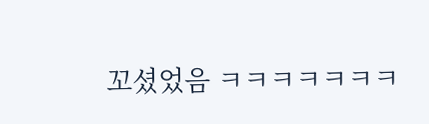꼬셨었음 ㅋㅋㅋㅋㅋㅋㅋ